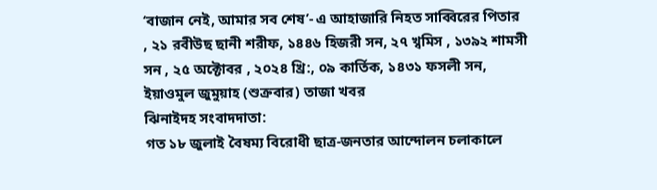‘বাজান নেই, আমার সব শেষ’- এ আহাজারি নিহত সাব্বিরের পিতার
, ২১ রবীউছ ছানী শরীফ, ১৪৪৬ হিজরী সন, ২৭ খ্বমিস , ১৩৯২ শামসী সন , ২৫ অক্টোবর , ২০২৪ খ্রি:, ০৯ কার্তিক, ১৪৩১ ফসলী সন, ইয়াওমুল জুমুয়াহ (শুক্রবার) তাজা খবর
ঝিনাইদহ সংবাদদাতা:
গত ১৮ জুলাই বৈষম্য বিরোধী ছাত্র-জনতার আন্দোলন চলাকালে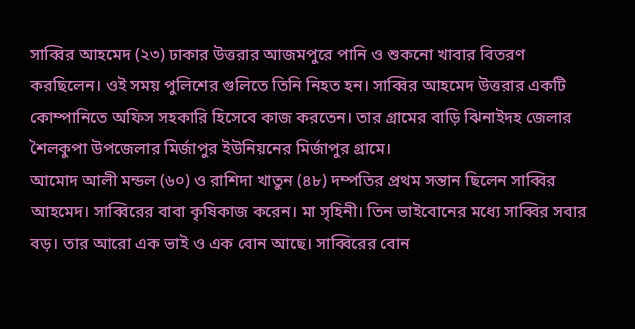সাব্বির আহমেদ (২৩) ঢাকার উত্তরার আজমপুরে পানি ও শুকনো খাবার বিতরণ করছিলেন। ওই সময় পুলিশের গুলিতে তিনি নিহত হন। সাব্বির আহমেদ উত্তরার একটি কোম্পানিতে অফিস সহকারি হিসেবে কাজ করতেন। তার গ্রামের বাড়ি ঝিনাইদহ জেলার শৈলকুপা উপজেলার মির্জাপুর ইউনিয়নের মির্জাপুর গ্রামে।
আমোদ আলী মন্ডল (৬০) ও রাশিদা খাতুন (৪৮) দম্পতির প্রথম সন্তান ছিলেন সাব্বির আহমেদ। সাব্বিরের বাবা কৃষিকাজ করেন। মা সৃহিনী। তিন ভাইবোনের মধ্যে সাব্বির সবার বড়। তার আরো এক ভাই ও এক বোন আছে। সাব্বিরের বোন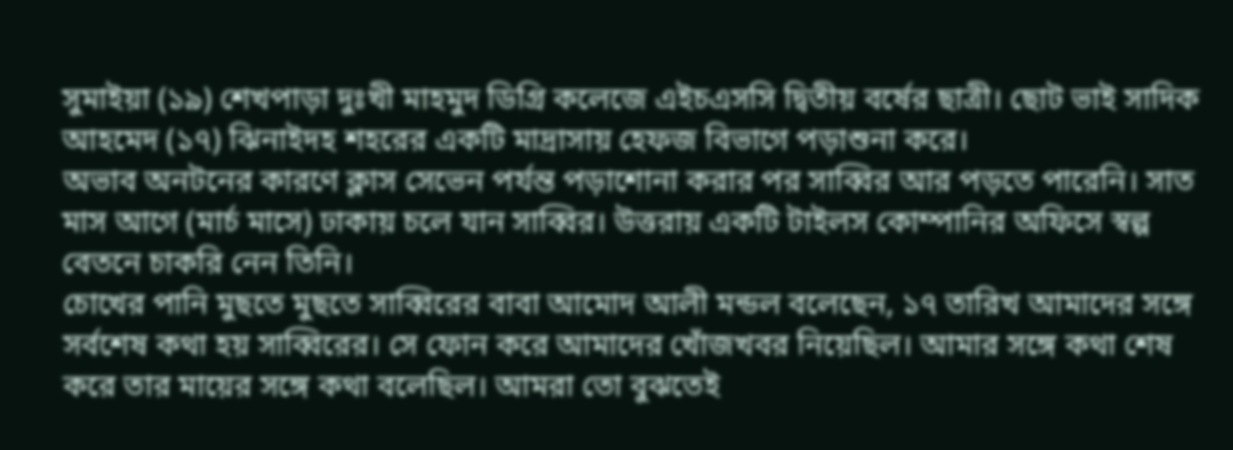সুমাইয়া (১৯) শেখপাড়া দুঃখী মাহমুদ ডিগ্রি কলেজে এইচএসসি দ্বিতীয় বর্ষের ছাত্রী। ছোট ভাই সাদিক আহমেদ (১৭) ঝিনাইদহ শহরের একটি মাদ্রাসায় হেফজ বিভাগে পড়াশুনা করে।
অভাব অনটনের কারণে ক্লাস সেভেন পর্যন্ত পড়াশোনা করার পর সাব্বির আর পড়তে পারেনি। সাত মাস আগে (মার্চ মাসে) ঢাকায় চলে যান সাব্বির। উত্তরায় একটি টাইলস কোম্পানির অফিসে স্বল্প বেতনে চাকরি নেন তিনি।
চোখের পানি মুছতে মুছতে সাব্বিরের বাবা আমোদ আলী মন্ডল বলেছেন, ১৭ তারিখ আমাদের সঙ্গে সর্বশেষ কথা হয় সাব্বিরের। সে ফোন করে আমাদের খোঁজখবর নিয়েছিল। আমার সঙ্গে কথা শেষ করে তার মায়ের সঙ্গে কথা বলেছিল। আমরা তো বুঝতেই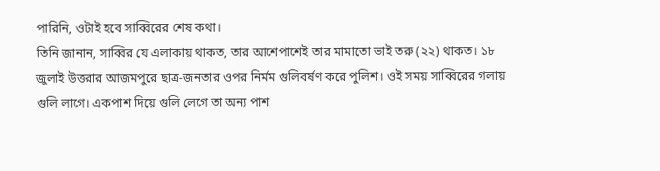পারিনি, ওটাই হবে সাব্বিরের শেষ কথা।
তিনি জানান, সাব্বির যে এলাকায় থাকত, তার আশেপাশেই তার মামাতো ভাই তরু (২২) থাকত। ১৮ জুলাই উত্তরার আজমপুরে ছাত্র-জনতার ওপর নির্মম গুলিবর্ষণ করে পুলিশ। ওই সময় সাব্বিরের গলায় গুলি লাগে। একপাশ দিয়ে গুলি লেগে তা অন্য পাশ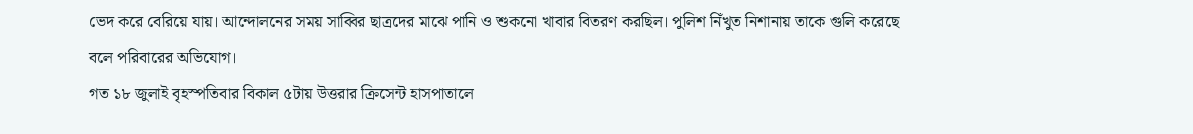ভেদ করে বেরিয়ে যায়। আন্দোলনের সময় সাব্বির ছাত্রদের মাঝে পানি ও শুকনো খাবার বিতরণ করছিল। পুলিশ নিঁখুত নিশানায় তাকে গুলি করেছে বলে পরিবারের অভিযোগ।
গত ১৮ জুলাই বৃহস্পতিবার বিকাল ৫টায় উত্তরার ক্রিসেন্ট হাসপাতালে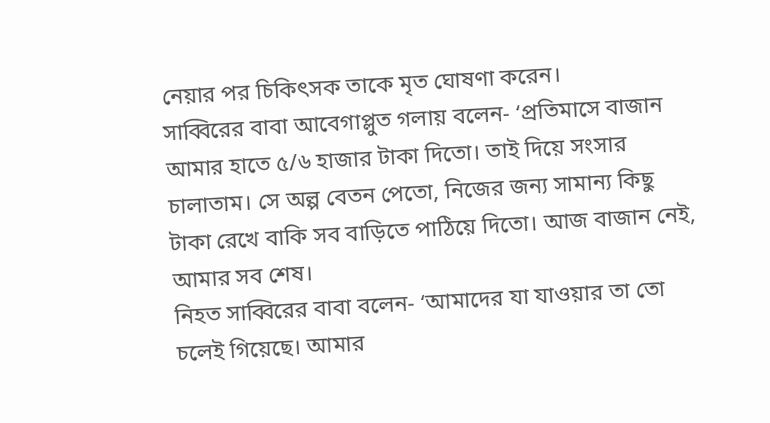নেয়ার পর চিকিৎসক তাকে মৃত ঘোষণা করেন।
সাব্বিরের বাবা আবেগাপ্লুত গলায় বলেন- ‘প্রতিমাসে বাজান আমার হাতে ৫/৬ হাজার টাকা দিতো। তাই দিয়ে সংসার চালাতাম। সে অল্প বেতন পেতো, নিজের জন্য সামান্য কিছু টাকা রেখে বাকি সব বাড়িতে পাঠিয়ে দিতো। আজ বাজান নেই, আমার সব শেষ।
নিহত সাব্বিরের বাবা বলেন- ‘আমাদের যা যাওয়ার তা তো চলেই গিয়েছে। আমার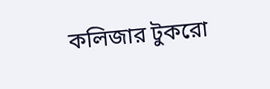কলিজার টুকরো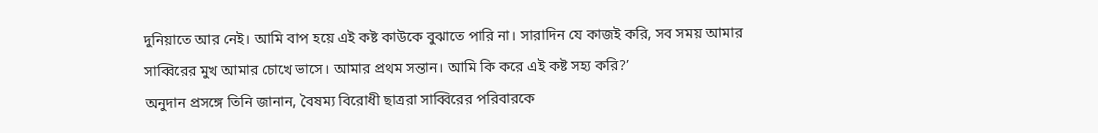দুনিয়াতে আর নেই। আমি বাপ হয়ে এই কষ্ট কাউকে বুঝাতে পারি না। সারাদিন যে কাজই করি, সব সময় আমার সাব্বিরের মুখ আমার চোখে ভাসে। আমার প্রথম সন্তান। আমি কি করে এই কষ্ট সহ্য করি?’
অনুদান প্রসঙ্গে তিনি জানান, বৈষম্য বিরোধী ছাত্ররা সাব্বিরের পরিবারকে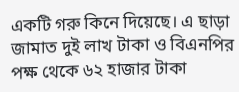একটি গরু কিনে দিয়েছে। এ ছাড়া জামাত দুই লাখ টাকা ও বিএনপির পক্ষ থেকে ৬২ হাজার টাকা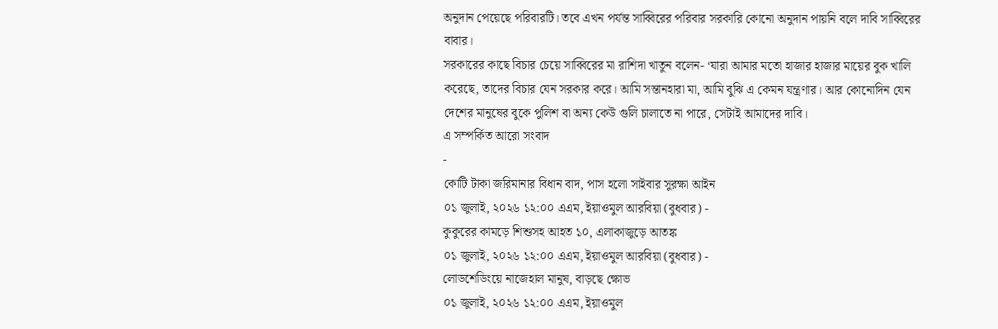অনুদান পেয়েছে পরিবারটি। তবে এখন পর্যন্ত সাব্বিরের পরিবার সরকারি কোনো অনুদান পায়নি বলে দাবি সাব্বিরের বাবার।
সরকারের কাছে বিচার চেয়ে সাব্বিরের মা রাশিদা খাতুন বলেন- ‘যারা আমার মতো হাজার হাজার মায়ের বুক খালি করেছে, তাদের বিচার যেন সরকার করে। আমি সন্তানহারা মা, আমি বুঝি এ কেমন যন্ত্রণার। আর কোনোদিন যেন দেশের মানুষের বুকে পুলিশ বা অন্য কেউ গুলি চালাতে না পারে, সেটাই আমাদের দাবি।
এ সম্পর্কিত আরো সংবাদ
-
কোটি টাকা জরিমানার বিধান বাদ, পাস হলো সাইবার সুরক্ষা আইন
০১ জুলাই, ২০২৬ ১২:০০ এএম, ইয়াওমুল আরবিয়া (বুধবার) -
কুকুরের কামড়ে শিশুসহ আহত ১০, এলাকাজুড়ে আতঙ্ক
০১ জুলাই, ২০২৬ ১২:০০ এএম, ইয়াওমুল আরবিয়া (বুধবার) -
লোডশেডিংয়ে নাজেহাল মানুষ, বাড়ছে ক্ষোভ
০১ জুলাই, ২০২৬ ১২:০০ এএম, ইয়াওমুল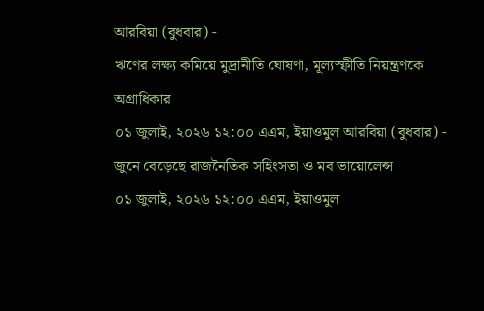আরবিয়া (বুধবার) -
ঋণের লক্ষ্য কমিয়ে মুদ্রানীতি ঘোষণা, মূল্যস্ফীতি নিয়ন্ত্রণকে অগ্রাধিকার
০১ জুলাই, ২০২৬ ১২:০০ এএম, ইয়াওমুল আরবিয়া (বুধবার) -
জুনে বেড়েছে রাজনৈতিক সহিংসতা ও মব ভায়োলেন্স
০১ জুলাই, ২০২৬ ১২:০০ এএম, ইয়াওমুল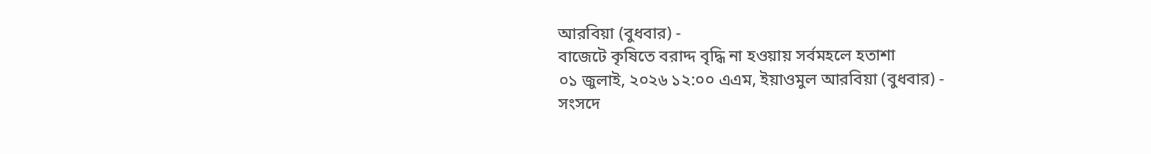আরবিয়া (বুধবার) -
বাজেটে কৃষিতে বরাদ্দ বৃদ্ধি না হওয়ায় সর্বমহলে হতাশা
০১ জুলাই, ২০২৬ ১২:০০ এএম, ইয়াওমুল আরবিয়া (বুধবার) -
সংসদে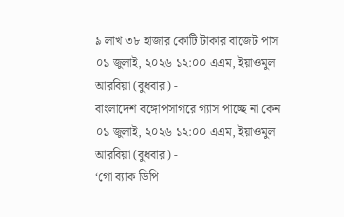৯ লাখ ৩৮ হাজার কোটি টাকার বাজেট পাস
০১ জুলাই, ২০২৬ ১২:০০ এএম, ইয়াওমুল আরবিয়া (বুধবার) -
বাংলাদেশ বঙ্গোপসাগরে গ্যাস পাচ্ছে না কেন
০১ জুলাই, ২০২৬ ১২:০০ এএম, ইয়াওমুল আরবিয়া (বুধবার) -
‘গো ব্যাক ডিপি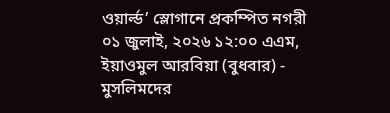ওয়ার্ল্ড’ স্লোগানে প্রকম্পিত নগরী
০১ জুলাই, ২০২৬ ১২:০০ এএম, ইয়াওমুল আরবিয়া (বুধবার) -
মুসলিমদের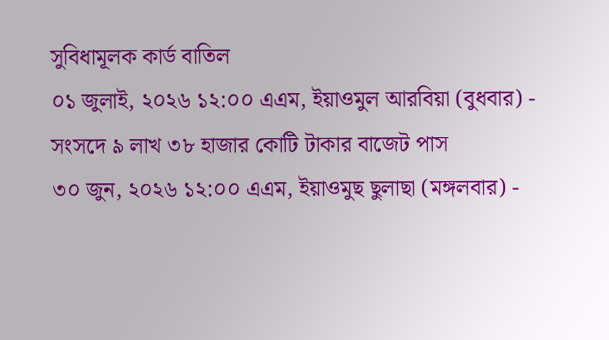সুবিধামূলক কার্ড বাতিল
০১ জুলাই, ২০২৬ ১২:০০ এএম, ইয়াওমুল আরবিয়া (বুধবার) -
সংসদে ৯ লাখ ৩৮ হাজার কোটি টাকার বাজেট পাস
৩০ জুন, ২০২৬ ১২:০০ এএম, ইয়াওমুছ ছুলাছা (মঙ্গলবার) -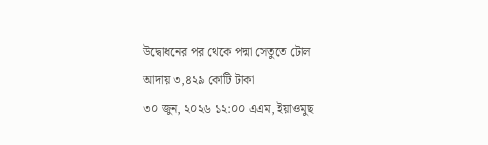উদ্বোধনের পর থেকে পদ্মা সেতুতে টোল আদায় ৩,৪২৯ কোটি টাকা
৩০ জুন, ২০২৬ ১২:০০ এএম, ইয়াওমুছ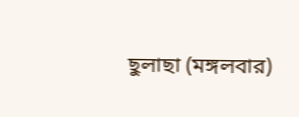ছুলাছা (মঙ্গলবার)